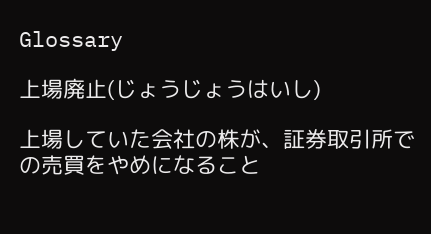Glossary

上場廃止(じょうじょうはいし)

上場していた会社の株が、証券取引所での売買をやめになること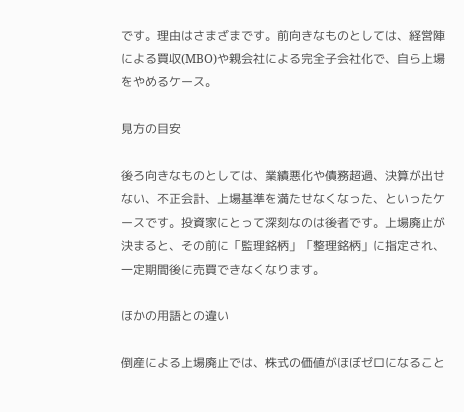です。理由はさまざまです。前向きなものとしては、経営陣による買収(MBO)や親会社による完全子会社化で、自ら上場をやめるケース。

見方の目安

後ろ向きなものとしては、業績悪化や債務超過、決算が出せない、不正会計、上場基準を満たせなくなった、といったケースです。投資家にとって深刻なのは後者です。上場廃止が決まると、その前に「監理銘柄」「整理銘柄」に指定され、一定期間後に売買できなくなります。

ほかの用語との違い

倒産による上場廃止では、株式の価値がほぼゼロになること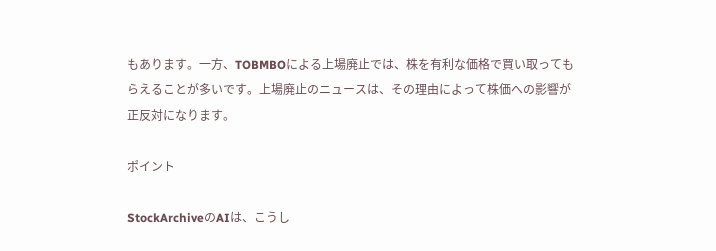もあります。一方、TOBMBOによる上場廃止では、株を有利な価格で買い取ってもらえることが多いです。上場廃止のニュースは、その理由によって株価への影響が正反対になります。

ポイント

StockArchiveのAIは、こうし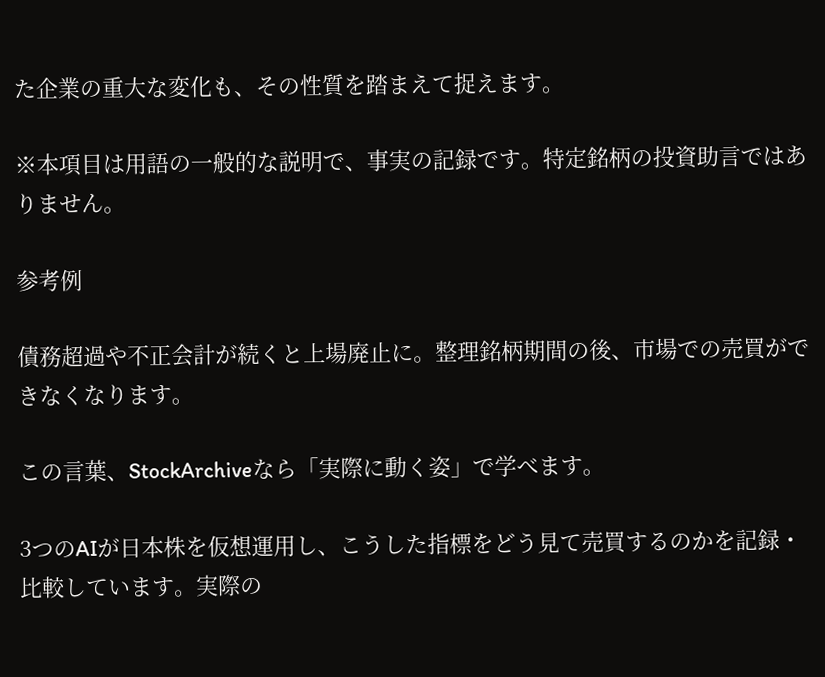た企業の重大な変化も、その性質を踏まえて捉えます。

※本項目は用語の一般的な説明で、事実の記録です。特定銘柄の投資助言ではありません。

参考例

債務超過や不正会計が続くと上場廃止に。整理銘柄期間の後、市場での売買ができなくなります。

この言葉、StockArchiveなら「実際に動く姿」で学べます。

3つのAIが日本株を仮想運用し、こうした指標をどう見て売買するのかを記録・比較しています。実際の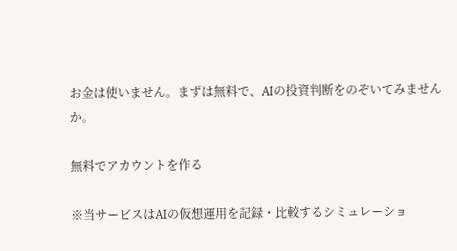お金は使いません。まずは無料で、AIの投資判断をのぞいてみませんか。

無料でアカウントを作る

※当サービスはAIの仮想運用を記録・比較するシミュレーショ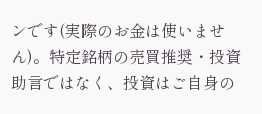ンです(実際のお金は使いません)。特定銘柄の売買推奨・投資助言ではなく、投資はご自身の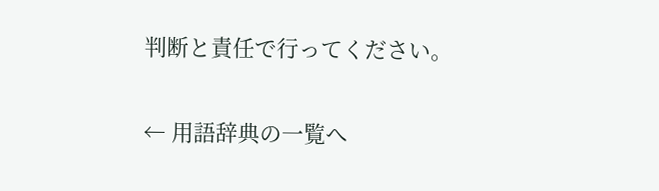判断と責任で行ってください。

← 用語辞典の一覧へ